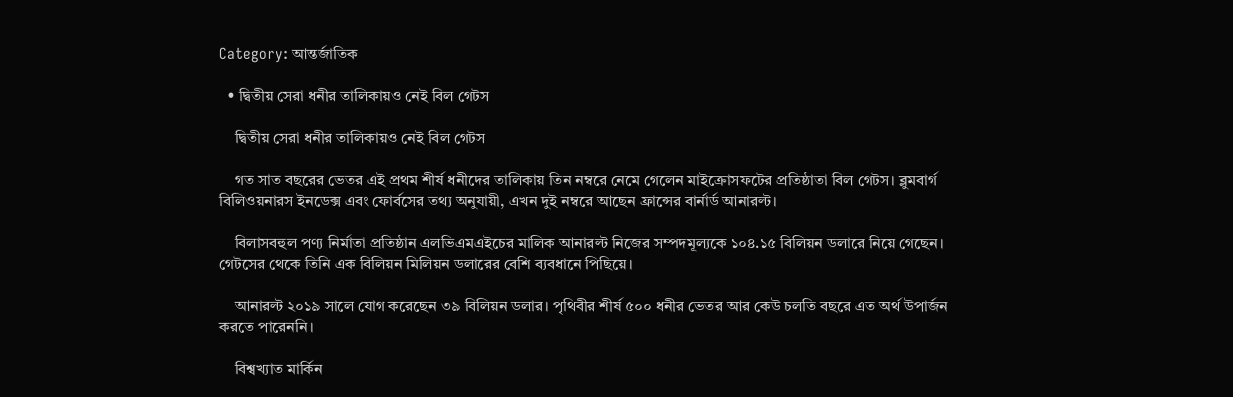Category: আন্তর্জাতিক

  • দ্বিতীয় সেরা ধনীর তালিকায়ও নেই বিল গেটস

    দ্বিতীয় সেরা ধনীর তালিকায়ও নেই বিল গেটস

    গত সাত বছরের ভেতর এই প্রথম শীর্ষ ধনীদের তালিকায় তিন নম্বরে নেমে গেলেন মাইক্রোসফটের প্রতিষ্ঠাতা বিল গেটস। ব্লুমবার্গ বিলিওয়নারস ইনডেক্স এবং ফোর্বসের তথ্য অনুযায়ী, এখন দুই নম্বরে আছেন ফ্রান্সের বার্নার্ড আনারল্ট।

    বিলাসবহুল পণ্য নির্মাতা প্রতিষ্ঠান এলভিএমএইচের মালিক আনারল্ট নিজের সম্পদমূল্যকে ১০৪.১৫ বিলিয়ন ডলারে নিয়ে গেছেন। গেটসের থেকে তিনি এক বিলিয়ন মিলিয়ন ডলারের বেশি ব্যবধানে পিছিয়ে।

    আনারল্ট ২০১৯ সালে যোগ করেছেন ৩৯ বিলিয়ন ডলার। পৃথিবীর শীর্ষ ৫০০ ধনীর ভেতর আর কেউ চলতি বছরে এত অর্থ উপার্জন করতে পারেননি।

    বিশ্বখ্যাত মার্কিন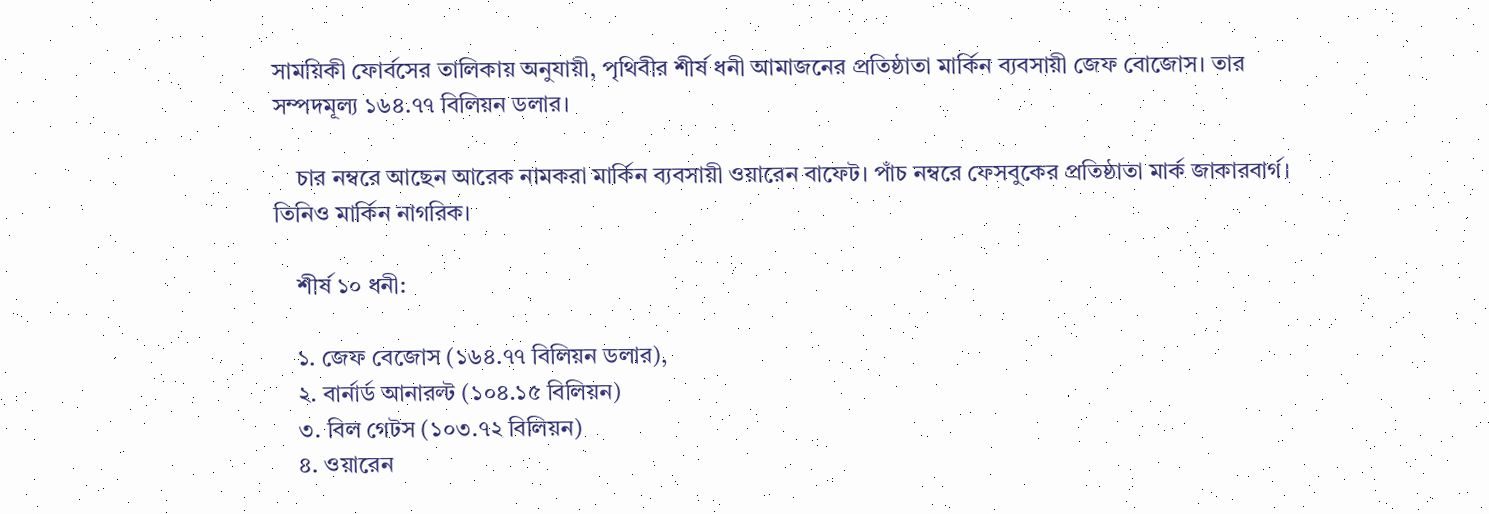সাময়িকী ফোর্বসের তালিকায় অনুযায়ী, পৃথিবীর শীর্ষ ধনী আমাজনের প্রতিষ্ঠাতা মার্কিন ব্যবসায়ী জেফ বোজোস। তার সম্পদমূল্য ১৬৪.৭৭ বিলিয়ন ডলার।

    চার নম্বরে আছেন আরেক নামকরা মার্কিন ব্যবসায়ী ওয়ারেন বাফেট। পাঁচ নম্বরে ফেসবুকের প্রতিষ্ঠাতা মার্ক জাকারবার্গ। তিনিও মার্কিন নাগরিক।

    শীর্ষ ১০ ধনী:

    ১. জেফ বেজোস (১৬৪.৭৭ বিলিয়ন ডলার),
    ২. বার্নার্ড আনারল্ট (১০৪.১৫ বিলিয়ন)
    ৩. বিল গেটস (১০৩.৭২ বিলিয়ন)
    ৪. ওয়ারেন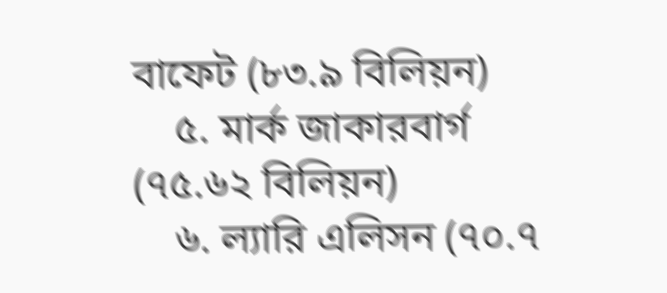বাফেট (৮৩.৯ বিলিয়ন)
    ৫. মার্ক জাকারবার্গ (৭৫.৬২ বিলিয়ন)
    ৬. ল্যারি এলিসন (৭০.৭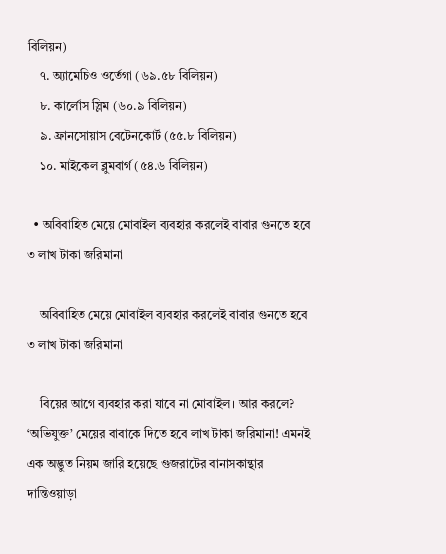বিলিয়ন)
    ৭. অ্যামেচিও ওর্তেগা (৬৯.৫৮ বিলিয়ন)
    ৮. কার্লোস স্লিম (৬০.৯ বিলিয়ন)
    ৯. ফ্রানসোয়াস বেটেনকোর্ট (৫৫.৮ বিলিয়ন)
    ১০. মাইকেল ব্লুমবার্গ (৫৪.৬ বিলিয়ন)

  • অবিবাহিত মেয়ে মোবাইল ব্যবহার করলেই বাবার গুনতে হবে ৩ লাখ টাকা জরিমানা

    অবিবাহিত মেয়ে মোবাইল ব্যবহার করলেই বাবার গুনতে হবে ৩ লাখ টাকা জরিমানা

    বিয়ের আগে ব্যবহার করা যাবে না মোবাইল। আর করলে? ‘অভিযুক্ত’ মেয়ের বাবাকে দিতে হবে লাখ টাকা জরিমানা! এমনই এক অদ্ভুত নিয়ম জারি হয়েছে গুজরাটের বানাসকান্থার দান্তিওয়াড়া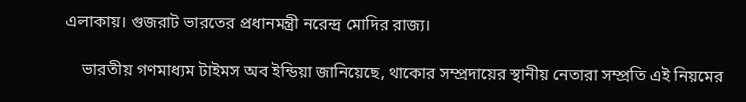এলাকায়। গুজরাট ভারতের প্রধানমন্ত্রী নরেন্দ্র মোদির রাজ্য।

    ভারতীয় গণমাধ্যম টাইমস অব ইন্ডিয়া জানিয়েছে, থাকোর সম্প্রদায়ের স্থানীয় নেতারা সম্প্রতি এই নিয়মের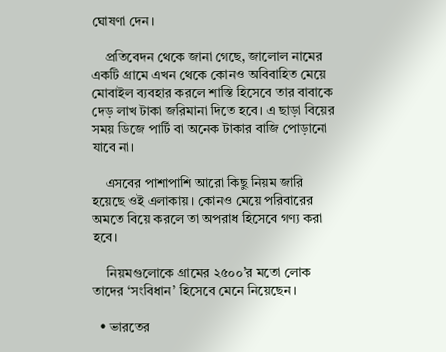ঘোষণা দেন।

    প্রতিবেদন থেকে জানা গেছে, জালোল নামের একটি গ্রামে এখন থেকে কোনও অবিবাহিত মেয়ে মোবাইল ব্যবহার করলে শাস্তি হিসেবে তার বাবাকে দেড় লাখ টাকা জরিমানা দিতে হবে। এ ছাড়া বিয়ের সময় ডিজে পার্টি বা অনেক টাকার বাজি পোড়ানো যাবে না।

    এসবের পাশাপাশি আরো কিছু নিয়ম জারি হয়েছে ওই এলাকায়। কোনও মেয়ে পরিবারের অমতে বিয়ে করলে তা অপরাধ হিসেবে গণ্য করা হবে।

    নিয়মগুলোকে গ্রামের ২৫০০’র মতো লোক তাদের ‘সংবিধান’ হিসেবে মেনে নিয়েছেন।

  • ভারতের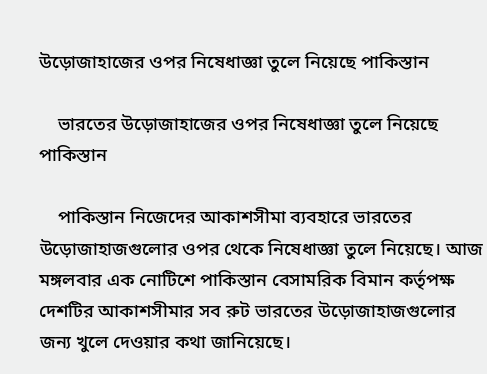উড়োজাহাজের ওপর নিষেধাজ্ঞা তুলে নিয়েছে পাকিস্তান

    ভারতের উড়োজাহাজের ওপর নিষেধাজ্ঞা তুলে নিয়েছে পাকিস্তান

    পাকিস্তান নিজেদের আকাশসীমা ব্যবহারে ভারতের উড়োজাহাজগুলোর ওপর থেকে নিষেধাজ্ঞা তুলে নিয়েছে। আজ মঙ্গলবার এক নোটিশে পাকিস্তান বেসামরিক বিমান কর্তৃপক্ষ দেশটির আকাশসীমার সব রুট ভারতের উড়োজাহাজগুলোর জন্য খুলে দেওয়ার কথা জানিয়েছে।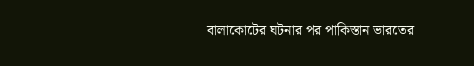বালাকোটের ঘটনার পর পাকিস্তান ভারতের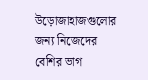উড়োজাহাজগুলোর জন্য নিজেদের বেশির ভাগ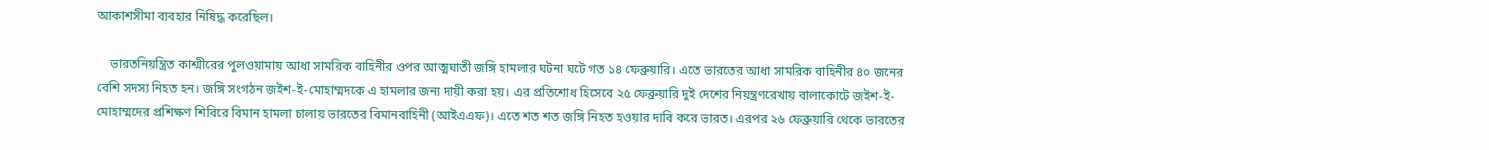আকাশসীমা ব্যবহার নিষিদ্ধ করেছিল।

    ভারতনিয়ন্ত্রিত কাশ্মীরের পুলওয়ামায় আধা সামরিক বাহিনীর ওপর আত্মঘাতী জঙ্গি হামলার ঘটনা ঘটে গত ১৪ ফেব্রুয়ারি। এতে ভারতের আধা সামরিক বাহিনীর ৪০ জনের বেশি সদস্য নিহত হন। জঙ্গি সংগঠন জইশ-ই-মোহাম্মদকে এ হামলার জন্য দায়ী করা হয়। এর প্রতিশোধ হিসেবে ২৫ ফেব্রুয়ারি দুই দেশের নিয়ন্ত্রণরেখায় বালাকোটে জইশ-ই-মোহাম্মদের প্রশিক্ষণ শিবিরে বিমান হামলা চালায় ভারতের বিমানবাহিনী (আইএএফ)। এতে শত শত জঙ্গি নিহত হওয়ার দাবি করে ভারত। এরপর ২৬ ফেব্রুয়ারি থেকে ভারতের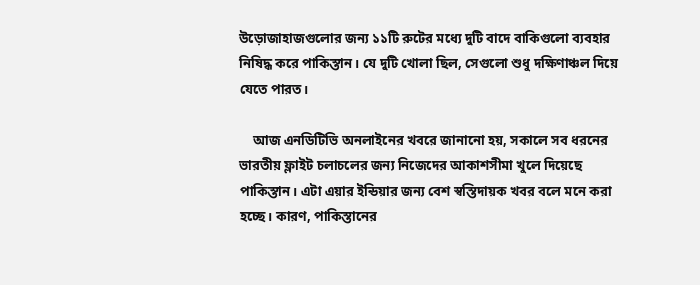উড়োজাহাজগুলোর জন্য ১১টি রুটের মধ্যে দুটি বাদে বাকিগুলো ব্যবহার নিষিদ্ধ করে পাকিস্তান। যে দুটি খোলা ছিল, সেগুলো শুধু দক্ষিণাঞ্চল দিয়ে যেতে পারত।

    আজ এনডিটিভি অনলাইনের খবরে জানানো হয়, সকালে সব ধরনের ভারতীয় ফ্লাইট চলাচলের জন্য নিজেদের আকাশসীমা খুলে দিয়েছে পাকিস্তান। এটা এয়ার ইন্ডিয়ার জন্য বেশ স্বস্তিদায়ক খবর বলে মনে করা হচ্ছে। কারণ, পাকিস্তানের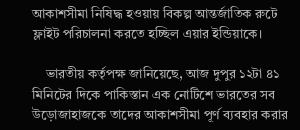আকাশসীমা নিষিদ্ধ হওয়ায় বিকল্প আন্তর্জাতিক রুটে ফ্লাইট পরিচালনা করতে হচ্ছিল এয়ার ইন্ডিয়াকে।

    ভারতীয় কর্তৃপক্ষ জানিয়েছে, আজ দুপুর ১২টা ৪১ মিনিটের দিকে পাকিস্তান এক নোটিশে ভারতের সব উড়োজাহাজকে তাদের আকাশসীমা পূর্ণ ব্যবহার করার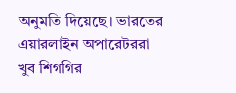অনুমতি দিয়েছে। ভারতের এয়ারলাইন অপারেটররা খুব শিগগির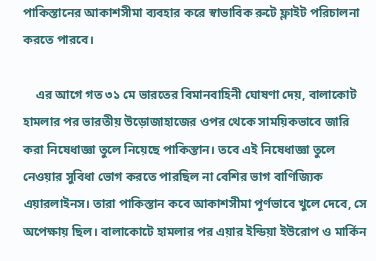পাকিস্তানের আকাশসীমা ব্যবহার করে স্বাভাবিক রুটে ফ্লাইট পরিচালনা করতে পারবে।

    এর আগে গত ৩১ মে ভারতের বিমানবাহিনী ঘোষণা দেয়, বালাকোট হামলার পর ভারতীয় উড়োজাহাজের ওপর থেকে সাময়িকভাবে জারি করা নিষেধাজ্ঞা তুলে নিয়েছে পাকিস্তান। তবে এই নিষেধাজ্ঞা তুলে নেওয়ার সুবিধা ভোগ করতে পারছিল না বেশির ভাগ বাণিজ্যিক এয়ারলাইনস। তারা পাকিস্তান কবে আকাশসীমা পূর্ণভাবে খুলে দেবে, সে অপেক্ষায় ছিল। বালাকোটে হামলার পর এয়ার ইন্ডিয়া ইউরোপ ও মার্কিন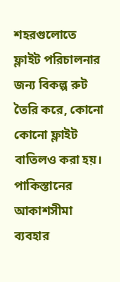শহরগুলোতে ফ্লাইট পরিচালনার জন্য বিকল্প রুট তৈরি করে, কোনো কোনো ফ্লাইট বাতিলও করা হয়। পাকিস্তানের আকাশসীমা ব্যবহার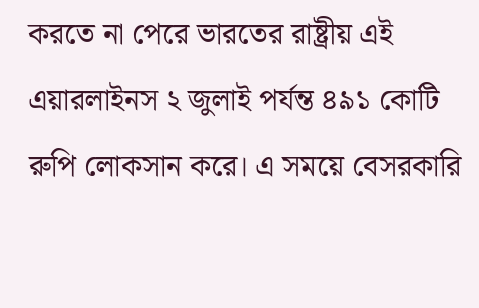করতে না পেরে ভারতের রাষ্ট্রীয় এই এয়ারলাইনস ২ জুলাই পর্যন্ত ৪৯১ কোটি রুপি লোকসান করে। এ সময়ে বেসরকারি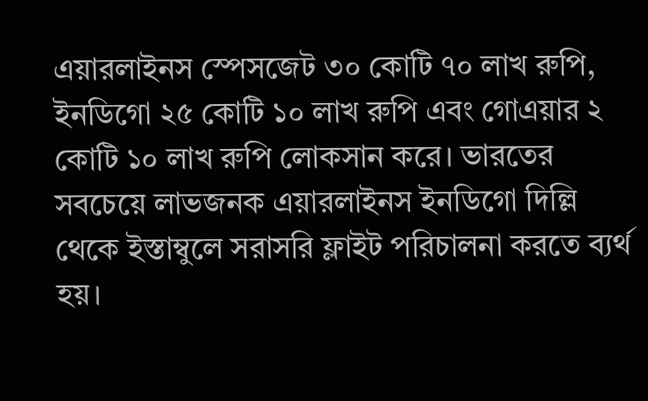এয়ারলাইনস স্পেসজেট ৩০ কোটি ৭০ লাখ রুপি, ইনডিগো ২৫ কোটি ১০ লাখ রুপি এবং গোএয়ার ২ কোটি ১০ লাখ রুপি লোকসান করে। ভারতের সবচেয়ে লাভজনক এয়ারলাইনস ইনডিগো দিল্লি থেকে ইস্তাম্বুলে সরাসরি ফ্লাইট পরিচালনা করতে ব্যর্থ হয়।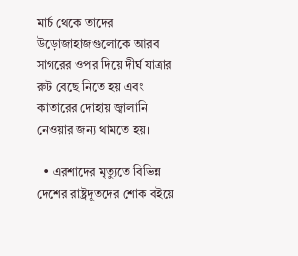মার্চ থেকে তাদের উড়োজাহাজগুলোকে আরব সাগরের ওপর দিয়ে দীর্ঘ যাত্রার রুট বেছে নিতে হয় এবং কাতারের দোহায় জ্বালানি নেওয়ার জন্য থামতে হয়।

  • এরশাদের মৃত্যুতে বিভিন্ন দেশের রাষ্ট্রদূতদের শোক বইয়ে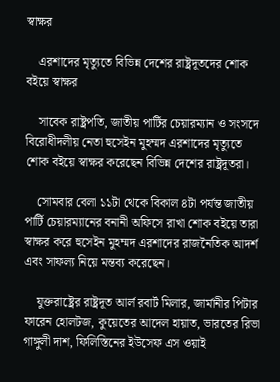স্বাক্ষর

    এরশাদের মৃত্যুতে বিভিন্ন দেশের রাষ্ট্রদূতদের শোক বইয়ে স্বাক্ষর

    সাবেক রাষ্ট্রপতি, জাতীয় পার্টির চেয়ারম্যান ও সংসদে বিরোধীদলীয় নেতা হুসেইন মুহম্মদ এরশাদের মৃত্যুতে শোক বইয়ে স্বাক্ষর করেছেন বিভিন্ন দেশের রাষ্ট্রদূতরা।

    সোমবার বেলা ১১টা থেকে বিকাল ৪টা পর্যন্ত জাতীয় পার্টি চেয়ারম্যানের বনানী অফিসে রাখা শোক বইয়ে তারা স্বাক্ষর করে হুসেইন মুহম্মদ এরশাদের রাজনৈতিক আদর্শ এবং সাফল্য নিয়ে মন্তব্য করেছেন।

    যুক্তরাষ্ট্রের রাষ্ট্রদূত আর্ল রবার্ট মিলার, জার্মানীর পিটার ফারেন হোলটজ, কুয়েতের আদেল হায়াত, ভারতের রিভা গাঙ্গুলী দাশ, ফিলিস্তিনের ইউসেফ এস ওয়াই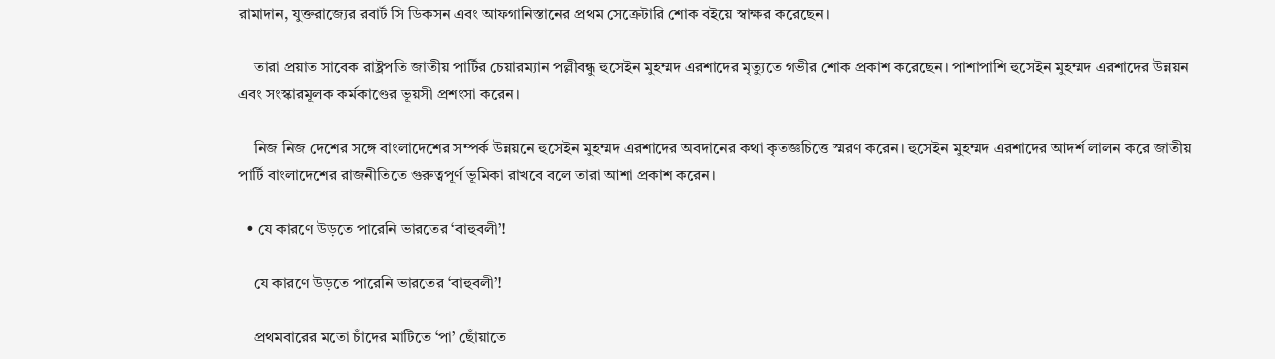রামাদান, যুক্তরাজ্যের রবার্ট সি ডিকসন এবং আফগানিস্তানের প্রথম সেক্রেটারি শোক বইয়ে স্বাক্ষর করেছেন।

    তারা প্রয়াত সাবেক রাষ্ট্রপতি জাতীয় পার্টির চেয়ারম্যান পল্লীবন্ধু হুসেইন মুহম্মদ এরশাদের মৃত্যুতে গভীর শোক প্রকাশ করেছেন। পাশাপাশি হুসেইন মুহম্মদ এরশাদের উন্নয়ন এবং সংস্কারমূলক কর্মকাণ্ডের ভূয়সী প্রশংসা করেন।

    নিজ নিজ দেশের সঙ্গে বাংলাদেশের সম্পর্ক উন্নয়নে হুসেইন মুহম্মদ এরশাদের অবদানের কথা কৃতজ্ঞচিত্তে স্মরণ করেন। হুসেইন মুহম্মদ এরশাদের আদর্শ লালন করে জাতীয় পার্টি বাংলাদেশের রাজনীতিতে গুরুত্বপূর্ণ ভূমিকা রাখবে বলে তারা আশা প্রকাশ করেন।

  • যে কারণে উড়তে পারেনি ভারতের ‘বাহুবলী’!

    যে কারণে উড়তে পারেনি ভারতের ‘বাহুবলী’!

    প্রথমবারের মতো চাঁদের মাটিতে ‘পা’ ছোঁয়াতে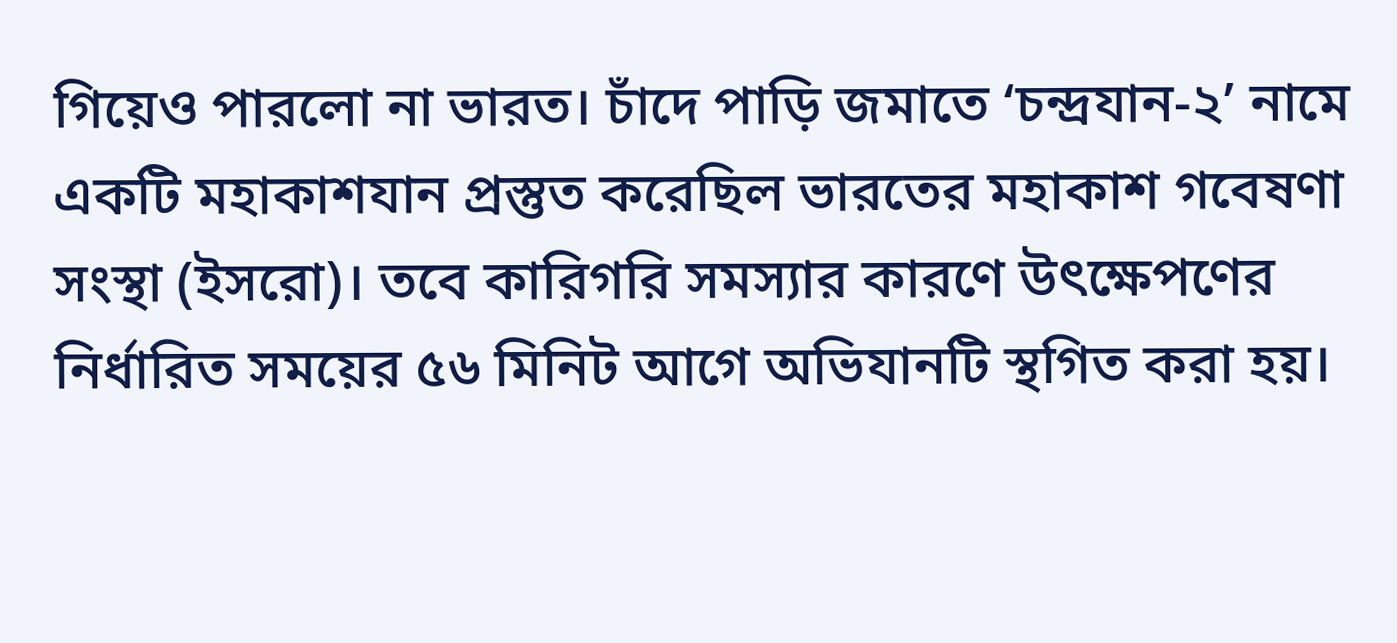গিয়েও পারলো না ভারত। চাঁদে পাড়ি জমাতে ‘চন্দ্রযান-২’ নামে একটি মহাকাশযান প্রস্তুত করেছিল ভারতের মহাকাশ গবেষণা সংস্থা (ইসরো)। তবে কারিগরি সমস্যার কারণে উৎক্ষেপণের নির্ধারিত সময়ের ৫৬ মিনিট আগে অভিযানটি স্থগিত করা হয়।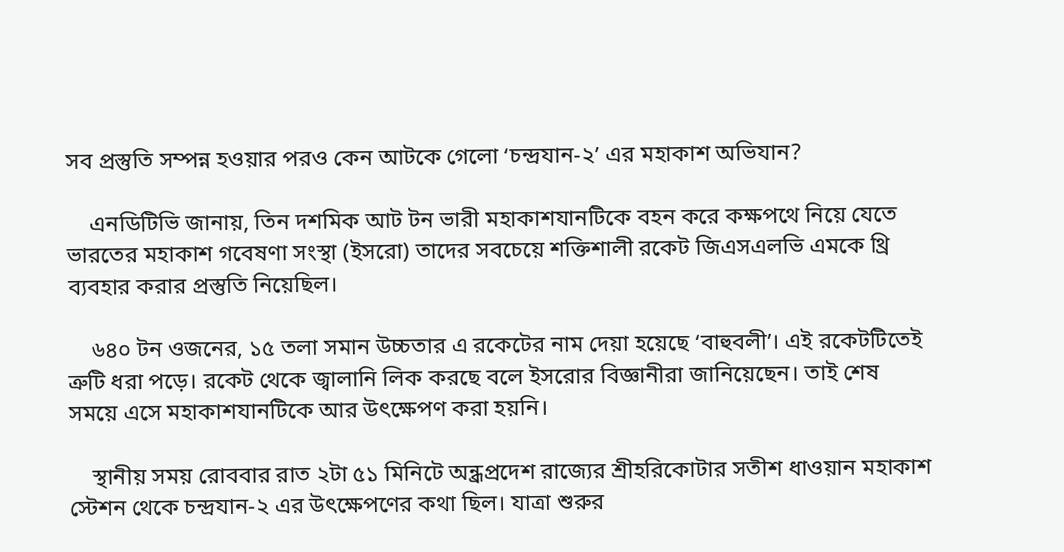সব প্রস্তুতি সম্পন্ন হওয়ার পরও কেন আটকে গেলো ‘চন্দ্রযান-২’ এর মহাকাশ অভিযান?

    এনডিটিভি জানায়, তিন দশমিক আট টন ভারী মহাকাশযানটিকে বহন করে কক্ষপথে নিয়ে যেতে ভারতের মহাকাশ গবেষণা সংস্থা (ইসরো) তাদের সবচেয়ে শক্তিশালী রকেট জিএসএলভি এমকে থ্রি ব্যবহার করার প্রস্তুতি নিয়েছিল।

    ৬৪০ টন ওজনের, ১৫ তলা সমান উচ্চতার এ রকেটের নাম দেয়া হয়েছে ‘বাহুবলী’। এই রকেটটিতেই ত্রুটি ধরা পড়ে। রকেট থেকে জ্বালানি লিক করছে বলে ইসরোর বিজ্ঞানীরা জানিয়েছেন। তাই শেষ সময়ে এসে মহাকাশযানটিকে আর উৎক্ষেপণ করা হয়নি।

    স্থানীয় সময় রোববার রাত ২টা ৫১ মিনিটে অন্ধ্রপ্রদেশ রাজ্যের শ্রীহরিকোটার সতীশ ধাওয়ান মহাকাশ স্টেশন থেকে চন্দ্রযান-২ এর উৎক্ষেপণের কথা ছিল। যাত্রা শুরুর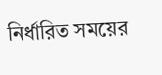নির্ধারিত সময়ের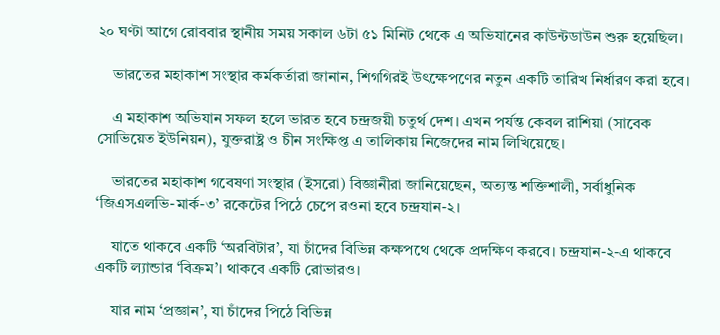২০ ঘণ্টা আগে রোববার স্থানীয় সময় সকাল ৬টা ৫১ মিনিট থেকে এ অভিযানের কাউন্টডাউন শুরু হয়েছিল।

    ভারতের মহাকাশ সংস্থার কর্মকর্তারা জানান, শিগগিরই উৎক্ষেপণের নতুন একটি তারিখ নির্ধারণ করা হবে।

    এ মহাকাশ অভিযান সফল হলে ভারত হবে চন্দ্রজয়ী চতুর্থ দেশ। এখন পর্যন্ত কেবল রাশিয়া (সাবেক সোভিয়েত ইউনিয়ন), যুক্তরাষ্ট্র ও চীন সংক্ষিপ্ত এ তালিকায় নিজেদের নাম লিখিয়েছে।

    ভারতের মহাকাশ গবেষণা সংস্থার (ইসরো) বিজ্ঞানীরা জানিয়েছেন, অত্যন্ত শক্তিশালী, সর্বাধুনিক ‘জিএসএলভি-মার্ক-৩’ রকেটের পিঠে চেপে রওনা হবে চন্দ্রযান-২।

    যাতে থাকবে একটি ‘অরবিটার’, যা চাঁদের বিভিন্ন কক্ষপথে থেকে প্রদক্ষিণ করবে। চন্দ্রযান-২-এ থাকবে একটি ল্যান্ডার ‘বিক্রম’। থাকবে একটি রোভারও।

    যার নাম ‘প্রজ্ঞান’, যা চাঁদের পিঠে বিভিন্ন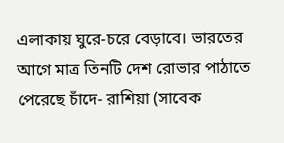এলাকায় ঘুরে-চরে বেড়াবে। ভারতের আগে মাত্র তিনটি দেশ রোভার পাঠাতে পেরেছে চাঁদে- রাশিয়া (সাবেক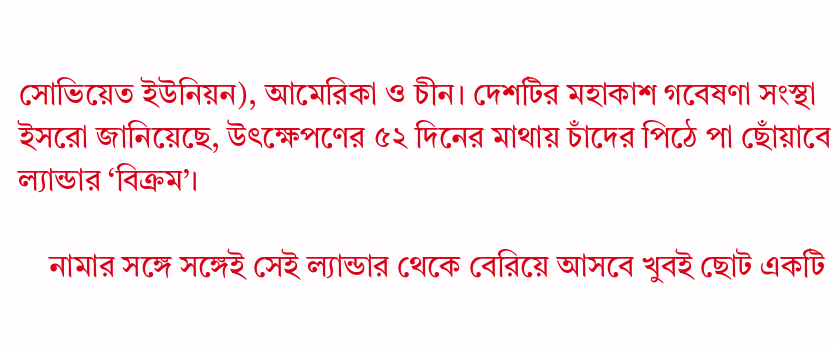সোভিয়েত ইউনিয়ন), আমেরিকা ও চীন। দেশটির মহাকাশ গবেষণা সংস্থা ইসরো জানিয়েছে, উৎক্ষেপণের ৫২ দিনের মাথায় চাঁদের পিঠে পা ছোঁয়াবে ল্যান্ডার ‘বিক্রম’।

    নামার সঙ্গে সঙ্গেই সেই ল্যান্ডার থেকে বেরিয়ে আসবে খুবই ছোট একটি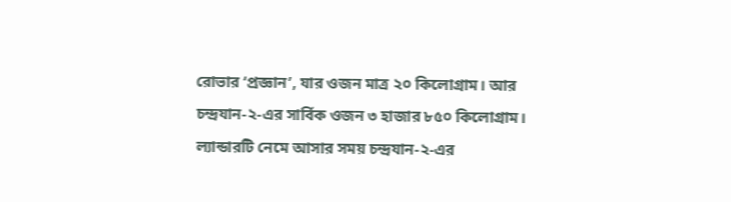রোভার ‘প্রজ্ঞান’, যার ওজন মাত্র ২০ কিলোগ্রাম। আর চন্দ্রযান-২-এর সার্বিক ওজন ৩ হাজার ৮৫০ কিলোগ্রাম। ল্যান্ডারটি নেমে আসার সময় চন্দ্রযান-২-এর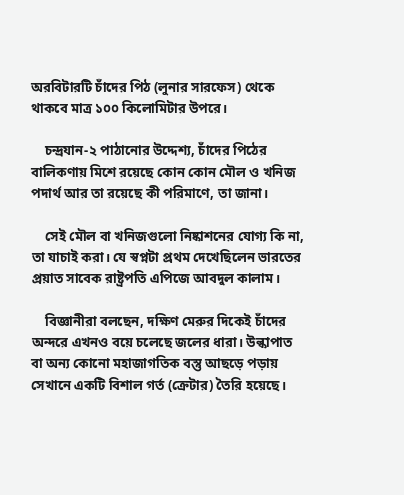অরবিটারটি চাঁদের পিঠ (লুনার সারফেস) থেকে থাকবে মাত্র ১০০ কিলোমিটার উপরে।

    চন্দ্রযান-২ পাঠানোর উদ্দেশ্য, চাঁদের পিঠের বালিকণায় মিশে রয়েছে কোন কোন মৌল ও খনিজ পদার্থ আর তা রয়েছে কী পরিমাণে, তা জানা।

    সেই মৌল বা খনিজগুলো নিষ্কাশনের যোগ্য কি না, তা যাচাই করা। যে স্বপ্নটা প্রথম দেখেছিলেন ভারতের প্রয়াত সাবেক রাষ্ট্রপতি এপিজে আবদুল কালাম।

    বিজ্ঞানীরা বলছেন, দক্ষিণ মেরুর দিকেই চাঁদের অন্দরে এখনও বয়ে চলেছে জলের ধারা। উল্কাপাত বা অন্য কোনো মহাজাগতিক বস্তু আছড়ে পড়ায় সেখানে একটি বিশাল গর্ত (ক্রেটার) তৈরি হয়েছে।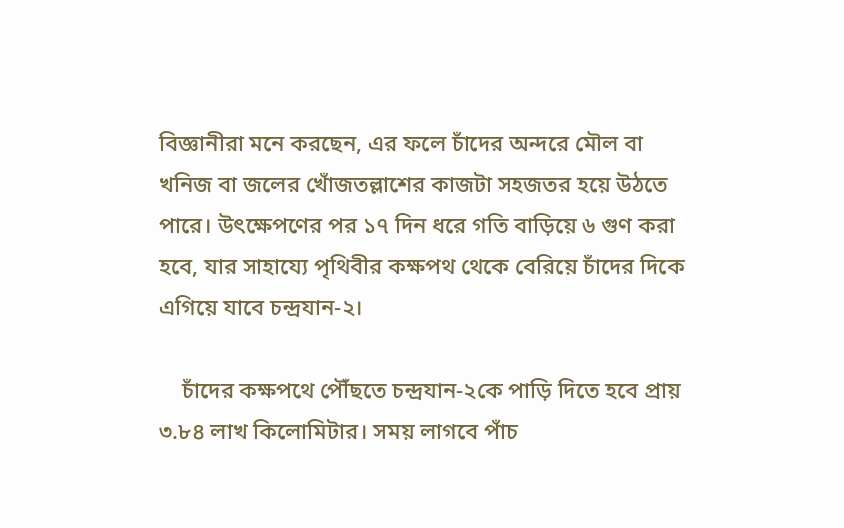বিজ্ঞানীরা মনে করছেন, এর ফলে চাঁদের অন্দরে মৌল বা খনিজ বা জলের খোঁজতল্লাশের কাজটা সহজতর হয়ে উঠতে পারে। উৎক্ষেপণের পর ১৭ দিন ধরে গতি বাড়িয়ে ৬ গুণ করা হবে, যার সাহায্যে পৃথিবীর কক্ষপথ থেকে বেরিয়ে চাঁদের দিকে এগিয়ে যাবে চন্দ্রযান-২।

    চাঁদের কক্ষপথে পৌঁছতে চন্দ্রযান-২কে পাড়ি দিতে হবে প্রায় ৩.৮৪ লাখ কিলোমিটার। সময় লাগবে পাঁচ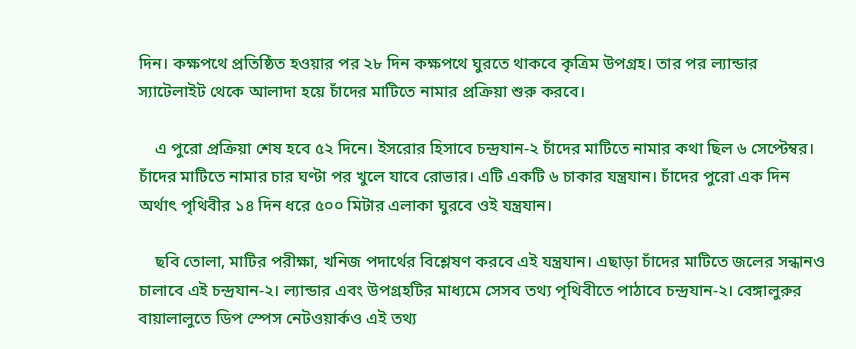দিন। কক্ষপথে প্রতিষ্ঠিত হওয়ার পর ২৮ দিন কক্ষপথে ঘুরতে থাকবে কৃত্রিম উপগ্রহ। তার পর ল্যান্ডার স্যাটেলাইট থেকে আলাদা হয়ে চাঁদের মাটিতে নামার প্রক্রিয়া শুরু করবে।

    এ পুরো প্রক্রিয়া শেষ হবে ৫২ দিনে। ইসরোর হিসাবে চন্দ্রযান-২ চাঁদের মাটিতে নামার কথা ছিল ৬ সেপ্টেম্বর। চাঁদের মাটিতে নামার চার ঘণ্টা পর খুলে যাবে রোভার। এটি একটি ৬ চাকার যন্ত্রযান। চাঁদের পুরো এক দিন অর্থাৎ পৃথিবীর ১৪ দিন ধরে ৫০০ মিটার এলাকা ঘুরবে ওই যন্ত্রযান।

    ছবি তোলা, মাটির পরীক্ষা, খনিজ পদার্থের বিশ্লেষণ করবে এই যন্ত্রযান। এছাড়া চাঁদের মাটিতে জলের সন্ধানও চালাবে এই চন্দ্রযান-২। ল্যান্ডার এবং উপগ্রহটির মাধ্যমে সেসব তথ্য পৃথিবীতে পাঠাবে চন্দ্রযান-২। বেঙ্গালুরুর বায়ালালুতে ডিপ স্পেস নেটওয়ার্কও এই তথ্য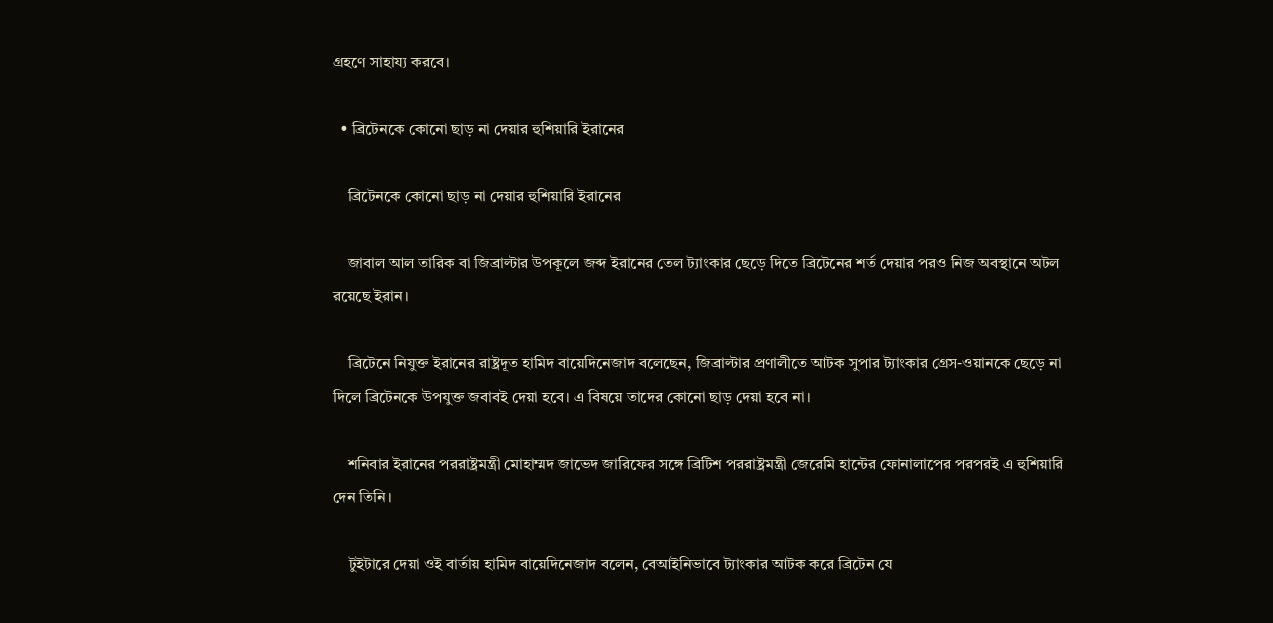গ্রহণে সাহায্য করবে।

  • ব্রিটেনকে কোনো ছাড় না দেয়ার হুশিয়ারি ইরানের

    ব্রিটেনকে কোনো ছাড় না দেয়ার হুশিয়ারি ইরানের

    জাবাল আল তারিক বা জিব্রাল্টার উপকূলে জব্দ ইরানের তেল ট্যাংকার ছেড়ে দিতে ব্রিটেনের শর্ত দেয়ার পরও নিজ অবস্থানে অটল রয়েছে ইরান।

    ব্রিটেনে নিযুক্ত ইরানের রাষ্ট্রদূত হামিদ বায়েদিনেজাদ বলেছেন, জিব্রাল্টার প্রণালীতে আটক সুপার ট্যাংকার গ্রেস-ওয়ানকে ছেড়ে না দিলে ব্রিটেনকে উপযুক্ত জবাবই দেয়া হবে। এ বিষয়ে তাদের কোনো ছাড় দেয়া হবে না।

    শনিবার ইরানের পররাষ্ট্রমন্ত্রী মোহাম্মদ জাভেদ জারিফের সঙ্গে ব্রিটিশ পররাষ্ট্রমন্ত্রী জেরেমি হান্টের ফোনালাপের পরপরই এ হুশিয়ারি দেন তিনি।

    টুইটারে দেয়া ওই বার্তায় হামিদ বায়েদিনেজাদ বলেন, বেআইনিভাবে ট্যাংকার আটক করে ব্রিটেন যে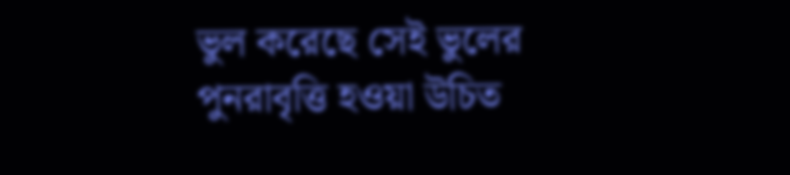ভুল করেছে সেই ভুলের পুনরাবৃত্তি হওয়া উচিত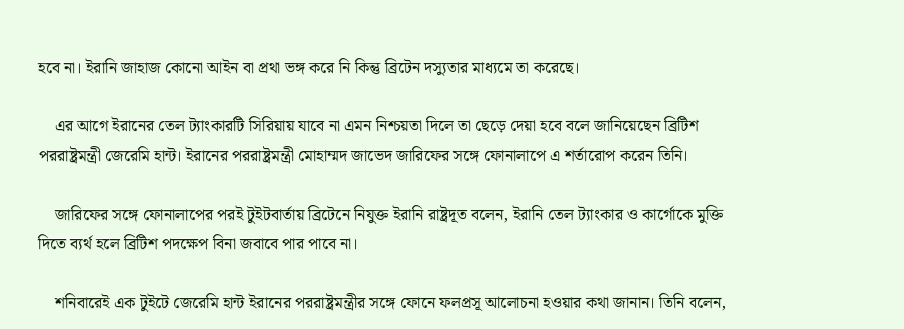হবে না। ইরানি জাহাজ কোনো আইন বা প্রথা ভঙ্গ করে নি কিন্তু ব্রিটেন দস্যুতার মাধ্যমে তা করেছে।

    এর আগে ইরানের তেল ট্যাংকারটি সিরিয়ায় যাবে না এমন নিশ্চয়তা দিলে তা ছেড়ে দেয়া হবে বলে জানিয়েছেন ব্রিটিশ পররাষ্ট্রমন্ত্রী জেরেমি হান্ট। ইরানের পররাষ্ট্রমন্ত্রী মোহাম্মদ জাভেদ জারিফের সঙ্গে ফোনালাপে এ শর্তারোপ করেন তিনি।

    জারিফের সঙ্গে ফোনালাপের পরই টুইটবার্তায় ব্রিটেনে নিযুক্ত ইরানি রাষ্ট্রদূত বলেন, ইরানি তেল ট্যাংকার ও কার্গোকে মুক্তি দিতে ব্যর্থ হলে ব্রিটিশ পদক্ষেপ বিনা জবাবে পার পাবে না।

    শনিবারেই এক টুইটে জেরেমি হান্ট ইরানের পররাষ্ট্রমন্ত্রীর সঙ্গে ফোনে ফলপ্রসূ আলোচনা হওয়ার কথা জানান। তিনি বলেন,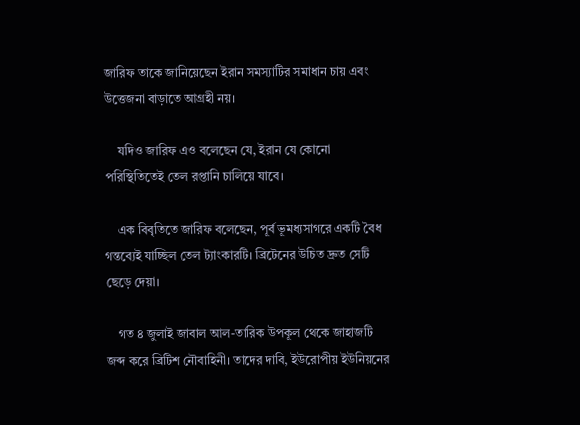জারিফ তাকে জানিয়েছেন ইরান সমস্যাটির সমাধান চায় এবং উত্তেজনা বাড়াতে আগ্রহী নয়।

    যদিও জারিফ এও বলেছেন যে, ইরান যে কোনো পরিস্থিতিতেই তেল রপ্তানি চালিয়ে যাবে।

    এক বিবৃতিতে জারিফ বলেছেন, পূর্ব ভূমধ্যসাগরে একটি বৈধ গন্তব্যেই যাচ্ছিল তেল ট্যাংকারটি। ব্রিটেনের উচিত দ্রুত সেটি ছেড়ে দেয়া।

    গত ৪ জুলাই জাবাল আল-তারিক উপকূল থেকে জাহাজটি জব্দ করে ব্রিটিশ নৌবাহিনী। তাদের দাবি, ইউরোপীয় ইউনিয়নের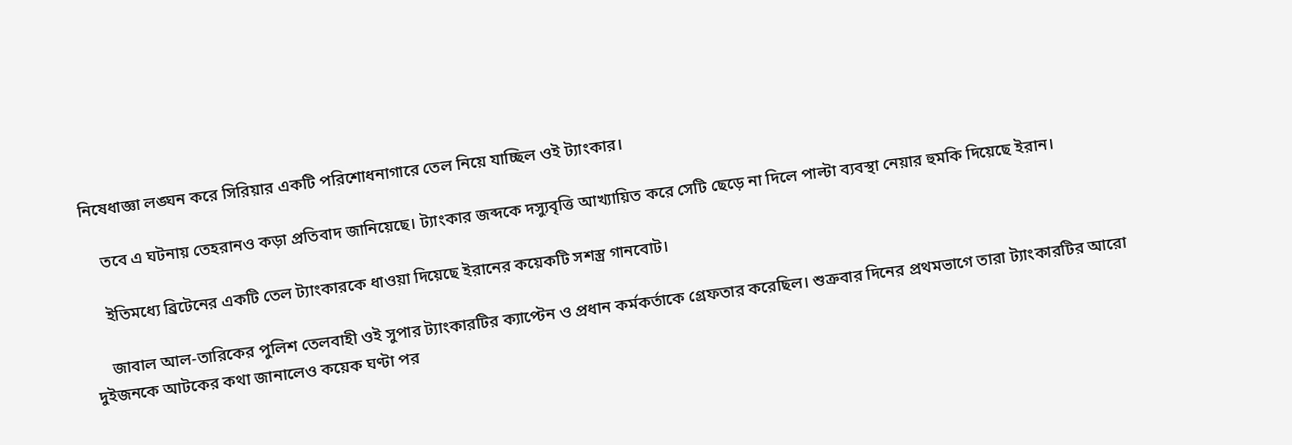নিষেধাজ্ঞা লঙ্ঘন করে সিরিয়ার একটি পরিশোধনাগারে তেল নিয়ে যাচ্ছিল ওই ট্যাংকার।

    তবে এ ঘটনায় তেহরানও কড়া প্রতিবাদ জানিয়েছে। ট্যাংকার জব্দকে দস্যুবৃত্তি আখ্যায়িত করে সেটি ছেড়ে না দিলে পাল্টা ব্যবস্থা নেয়ার হুমকি দিয়েছে ইরান।

    ইতিমধ্যে ব্রিটেনের একটি তেল ট্যাংকারকে ধাওয়া দিয়েছে ইরানের কয়েকটি সশস্ত্র গানবোট।

    জাবাল আল-তারিকের পুলিশ তেলবাহী ওই সুপার ট্যাংকারটির ক্যাপ্টেন ও প্রধান কর্মকর্তাকে গ্রেফতার করেছিল। শুক্রবার দিনের প্রথমভাগে তারা ট্যাংকারটির আরো দুইজনকে আটকের কথা জানালেও কয়েক ঘণ্টা পর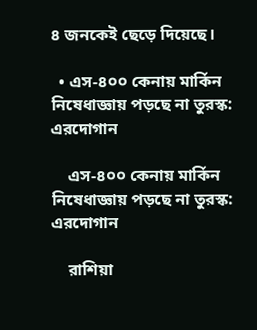৪ জনকেই ছেড়ে দিয়েছে।

  • এস-৪০০ কেনায় মার্কিন নিষেধাজ্ঞায় পড়ছে না তুরস্ক: এরদোগান

    এস-৪০০ কেনায় মার্কিন নিষেধাজ্ঞায় পড়ছে না তুরস্ক: এরদোগান

    রাশিয়া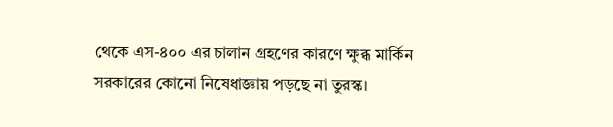থেকে এস-৪০০ এর চালান গ্রহণের কারণে ক্ষুব্ধ মার্কিন সরকারের কোনো নিষেধাজ্ঞায় পড়ছে না তুরস্ক।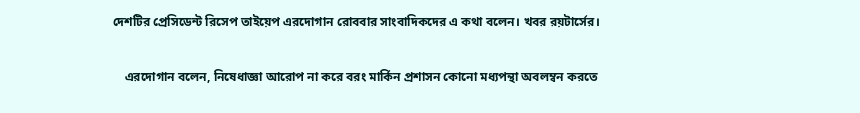দেশটির প্রেসিডেন্ট রিসেপ তাইয়েপ এরদোগান রোববার সাংবাদিকদের এ কথা বলেন। খবর রয়টার্সের।

    এরদোগান বলেন, নিষেধাজ্ঞা আরোপ না করে বরং মার্কিন প্রশাসন কোনো মধ্যপন্থা অবলম্বন করতে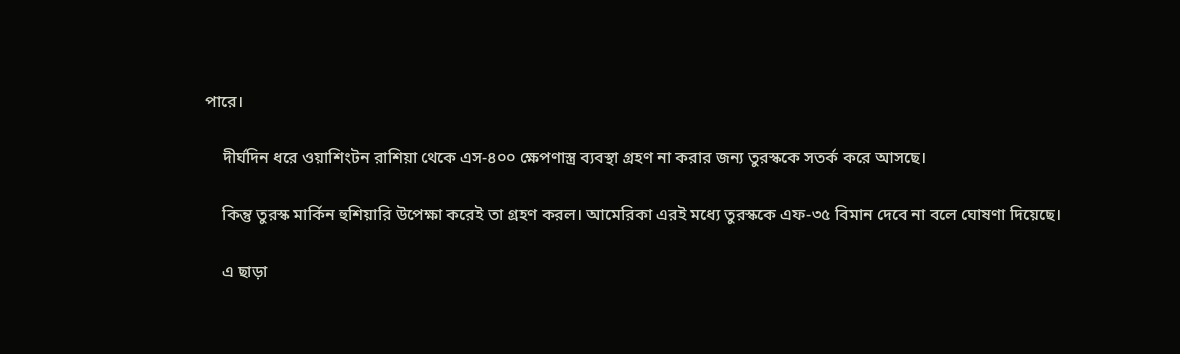পারে।

    দীর্ঘদিন ধরে ওয়াশিংটন রাশিয়া থেকে এস-৪০০ ক্ষেপণাস্ত্র ব্যবস্থা গ্রহণ না করার জন্য তুরস্ককে সতর্ক করে আসছে।

    কিন্তু তুরস্ক মার্কিন হুশিয়ারি উপেক্ষা করেই তা গ্রহণ করল। আমেরিকা এরই মধ্যে তুরস্ককে এফ-৩৫ বিমান দেবে না বলে ঘোষণা দিয়েছে।

    এ ছাড়া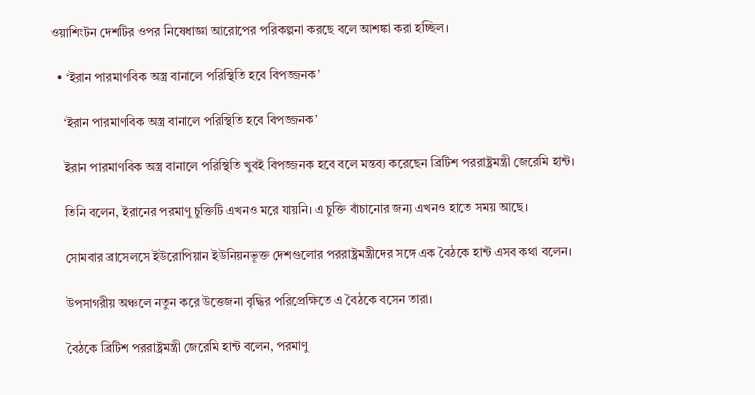ওয়াশিংটন দেশটির ওপর নিষেধাজ্ঞা আরোপের পরিকল্পনা করছে বলে আশঙ্কা করা হচ্ছিল।

  • ‘ইরান পারমাণবিক অস্ত্র বানালে পরিস্থিতি হবে বিপজ্জনক’

    ‘ইরান পারমাণবিক অস্ত্র বানালে পরিস্থিতি হবে বিপজ্জনক’

    ইরান পারমাণবিক অস্ত্র বানালে পরিস্থিতি খুবই বিপজ্জনক হবে বলে মন্তব্য করেছেন ব্রিটিশ পররাষ্ট্রমন্ত্রী জেরেমি হান্ট।

    তিনি বলেন, ইরানের পরমাণু চুক্তিটি এখনও মরে যায়নি। এ চুক্তি বাঁচানোর জন্য এখনও হাতে সময় আছে।

    সোমবার ব্রাসেলসে ইউরোপিয়ান ইউনিয়নভূক্ত দেশগুলোর পররাষ্ট্রমন্ত্রীদের সঙ্গে এক বৈঠকে হান্ট এসব কথা বলেন।

    উপসাগরীয় অঞ্চলে নতুন করে উত্তেজনা বৃদ্ধির পরিপ্রেক্ষিতে এ বৈঠকে বসেন তারা।

    বৈঠকে ব্রিটিশ পররাষ্ট্রমন্ত্রী জেরেমি হান্ট বলেন, পরমাণু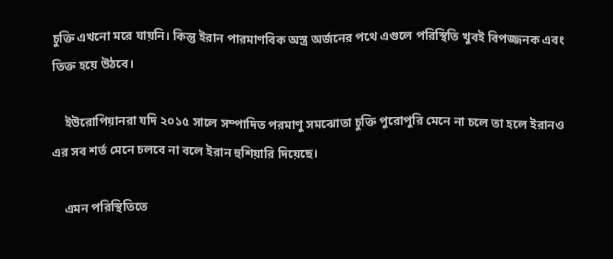চুক্তি এখনো মরে যায়নি। কিন্তু ইরান পারমাণবিক অস্ত্র অর্জনের পথে এগুলে পরিস্থিতি খুবই বিপজ্জনক এবং তিক্ত হয়ে উঠবে।

    ইউরোপিয়ানরা যদি ২০১৫ সালে সম্পাদিত পরমাণু সমঝোতা চুক্তি পুরোপুরি মেনে না চলে তা হলে ইরানও এর সব শর্ত মেনে চলবে না বলে ইরান হুশিয়ারি দিয়েছে।

    এমন পরিস্থিতিতে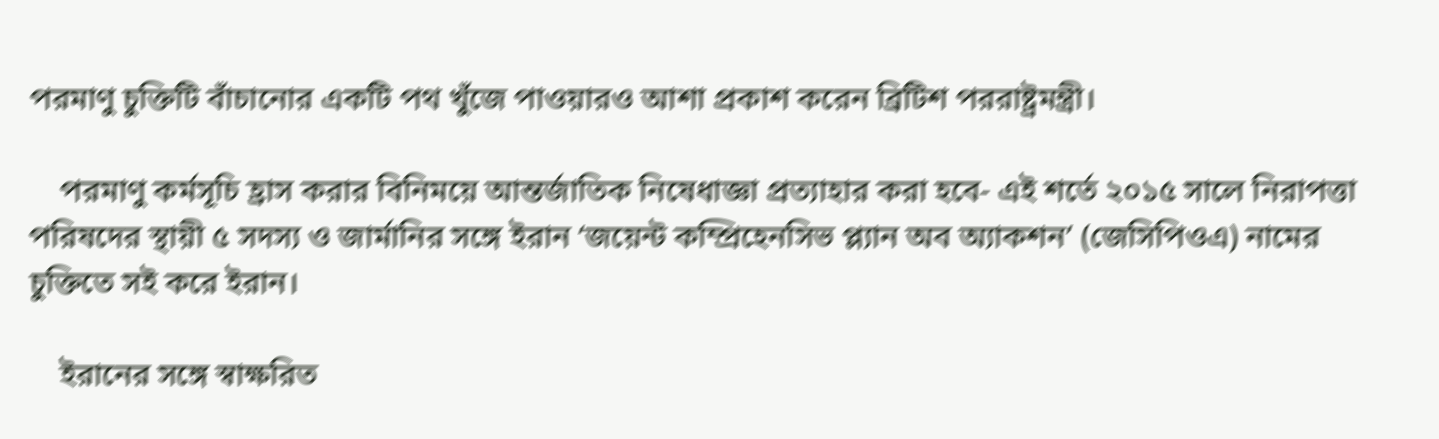পরমাণু চুক্তিটি বাঁচানোর একটি পথ খুঁজে পাওয়ারও আশা প্রকাশ করেন ব্রিটিশ পররাষ্ট্রমন্ত্রী।

    পরমাণু কর্মসূচি হ্রাস করার বিনিময়ে আন্তর্জাতিক নিষেধাজ্ঞা প্রত্যাহার করা হবে- এই শর্তে ২০১৫ সালে নিরাপত্তা পরিষদের স্থায়ী ৫ সদস্য ও জার্মানির সঙ্গে ইরান ‘জয়েন্ট কম্প্রিহেনসিভ প্ল্যান অব অ্যাকশন’ (জেসিপিওএ) নামের চুক্তিতে সই করে ইরান।

    ইরানের সঙ্গে স্বাক্ষরিত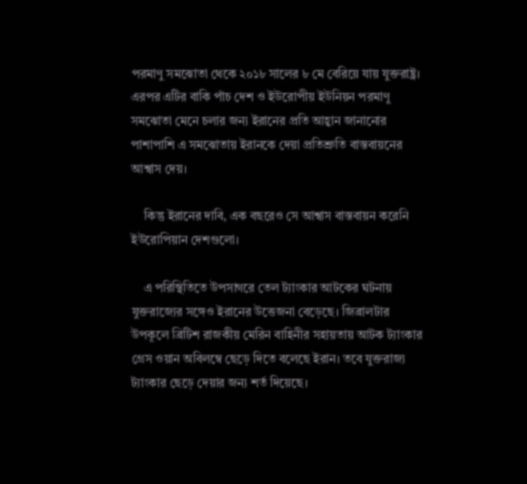পরমাণু সমঝোতা থেকে ২০১৮ সালের ৮ মে বেরিয়ে যায় যুক্তরাষ্ট্র। এরপর এটির বাকি পাঁচ দেশ ও ইউরোপীয় ইউনিয়ন পরমাণু সমঝোতা মেনে চলার জন্য ইরানের প্রতি আহ্বান জানানোর পাশাপাশি এ সমঝোতায় ইরানকে দেয়া প্রতিশ্রুতি বাস্তবায়নের আশ্বাস দেয়।

    কিন্তু ইরানের দাবি, এক বছরেও সে আশ্বাস বাস্তবায়ন করেনি ইউরোপিয়ান দেশগুলো।

    এ পরিস্থিতিতে উপসাগরে তেল ট্যাংকার আটকের ঘটনায় যুক্তরাজ্যের সঙ্গেও ইরানের উত্তেজনা বেড়েছে। জিব্রালটার উপকূলে ব্রিটিশ রাজকীয় মেরিন বাহিনীর সহায়তায় আটক ট্যাংকার গ্রেস ওয়ান অবিলম্বে ছেড়ে দিতে বলেছে ইরান। তবে যুক্তরাজ্য ট্যাংকার ছেড়ে দেয়ার জন্য শর্ত দিয়েছে।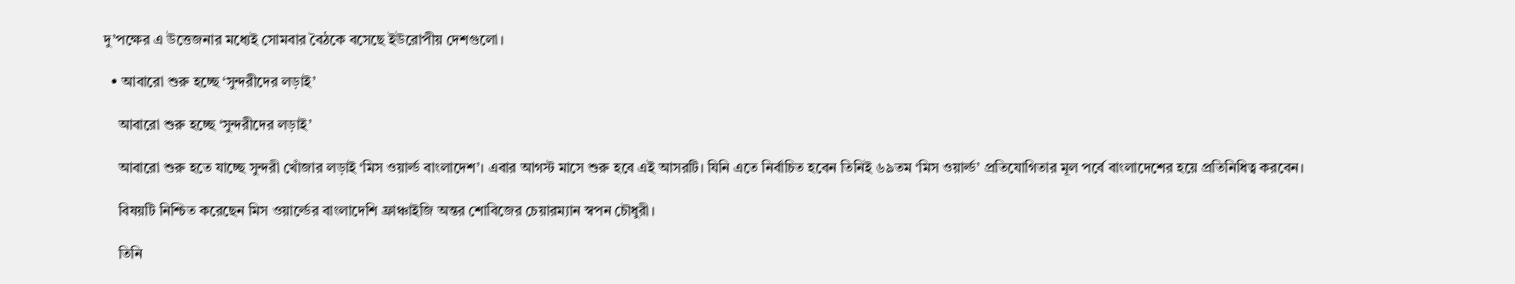দু’পক্ষের এ উত্তেজনার মধ্যেই সোমবার বৈঠকে বসেছে ইউরোপীয় দেশগুলো।

  • আবারো শুরু হচ্ছে ‘সুন্দরীদের লড়াই’

    আবারো শুরু হচ্ছে ‘সুন্দরীদের লড়াই’

    আবারো শুরু হতে যাচ্ছে সুন্দরী খোঁজার লড়াই ‘মিস ওয়ার্ল্ড বাংলাদেশ’। এবার আগস্ট মাসে শুরু হবে এই আসরটি। যিনি এতে নির্বাচিত হবেন তিনিই ৬৯তম ‘মিস ওয়ার্ল্ড’ প্রতিযোগিতার মূল পর্বে বাংলাদেশের হয়ে প্রতিনিধিত্ব করবেন।

    বিষয়টি নিশ্চিত করেছেন মিস ওয়ার্ল্ডের বাংলাদেশি ফ্রাঞ্চাইজি অন্তর শোবিজের চেয়ারম্যান স্বপন চৌধুরী।

    তিনি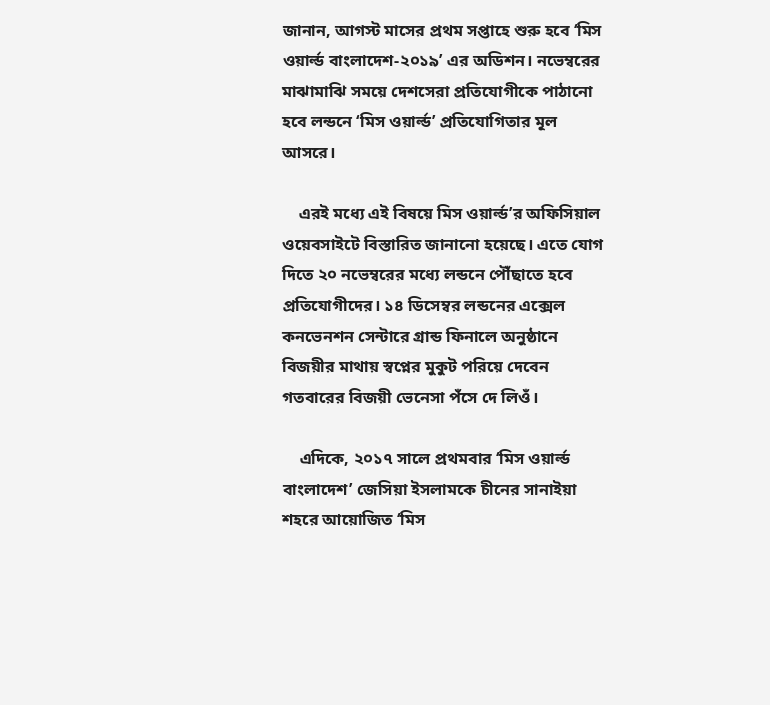জানান, আগস্ট মাসের প্রথম সপ্তাহে শুরু হবে ‘মিস ওয়ার্ল্ড বাংলাদেশ-২০১৯’ এর অডিশন। নভেম্বরের মাঝামাঝি সময়ে দেশসেরা প্রতিযোগীকে পাঠানো হবে লন্ডনে ‘মিস ওয়ার্ল্ড’ প্রতিযোগিতার মূল আসরে।

    এরই মধ্যে এই বিষয়ে মিস ওয়ার্ল্ড’র অফিসিয়াল ওয়েবসাইটে বিস্তারিত জানানো হয়েছে। এতে যোগ দিতে ২০ নভেম্বরের মধ্যে লন্ডনে পৌঁছাতে হবে প্রতিযোগীদের। ১৪ ডিসেম্বর লন্ডনের এক্সেল কনভেনশন সেন্টারে গ্রান্ড ফিনালে অনুষ্ঠানে বিজয়ীর মাথায় স্বপ্নের মুকুট পরিয়ে দেবেন গতবারের বিজয়ী ভেনেসা পঁসে দে লিওঁ।

    এদিকে, ২০১৭ সালে প্রথমবার ‘মিস ওয়ার্ল্ড বাংলাদেশ’ জেসিয়া ইসলামকে চীনের সানাইয়া শহরে আয়োজিত ‘মিস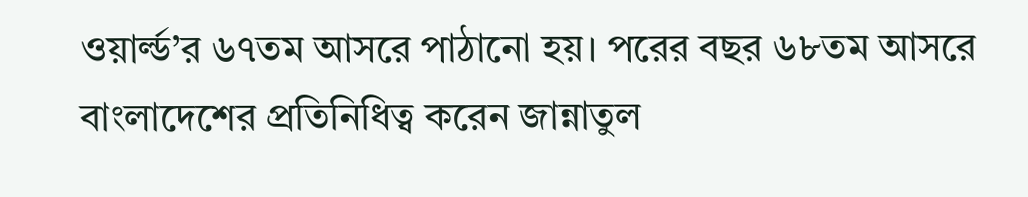ওয়ার্ল্ড’র ৬৭তম আসরে পাঠানো হয়। পরের বছর ৬৮তম আসরে বাংলাদেশের প্রতিনিধিত্ব করেন জান্নাতুল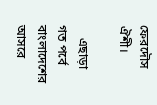ফেরদৌস ঐশী।

    এছাড়া গত পর্বে বাংলাদেশের আসরে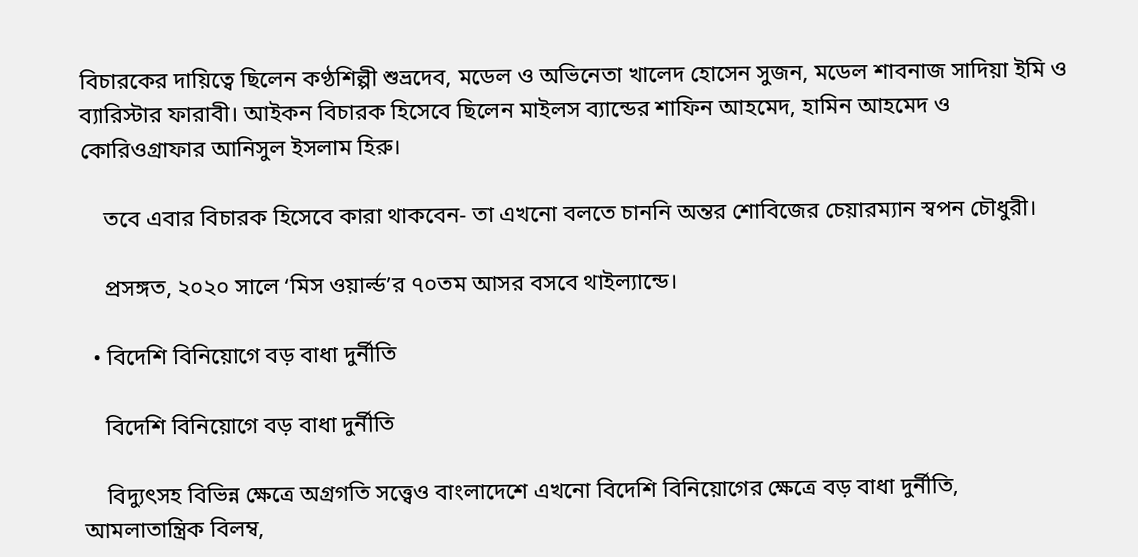বিচারকের দায়িত্বে ছিলেন কণ্ঠশিল্পী শুভ্রদেব, মডেল ও অভিনেতা খালেদ হোসেন সুজন, মডেল শাবনাজ সাদিয়া ইমি ও ব্যারিস্টার ফারাবী। আইকন বিচারক হিসেবে ছিলেন মাইলস ব্যান্ডের শাফিন আহমেদ, হামিন আহমেদ ও কোরিওগ্রাফার আনিসুল ইসলাম হিরু।

    তবে এবার বিচারক হিসেবে কারা থাকবেন- তা এখনো বলতে চাননি অন্তর শোবিজের চেয়ারম্যান স্বপন চৌধুরী।

    প্রসঙ্গত, ২০২০ সালে ‘মিস ওয়ার্ল্ড’র ৭০তম আসর বসবে থাইল্যান্ডে।

  • বিদেশি বিনিয়োগে বড় বাধা দুর্নীতি

    বিদেশি বিনিয়োগে বড় বাধা দুর্নীতি

    বিদ্যুৎসহ বিভিন্ন ক্ষেত্রে অগ্রগতি সত্ত্বেও বাংলাদেশে এখনো বিদেশি বিনিয়োগের ক্ষেত্রে বড় বাধা দুর্নীতি, আমলাতান্ত্রিক বিলম্ব,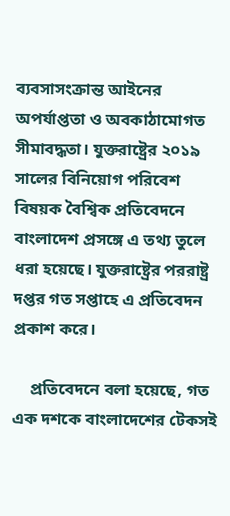ব্যবসাসংক্রান্ত আইনের অপর্যাপ্ততা ও অবকাঠামোগত সীমাবদ্ধতা। যুক্তরাষ্ট্রের ২০১৯ সালের বিনিয়োগ পরিবেশ বিষয়ক বৈশ্বিক প্রতিবেদনে বাংলাদেশ প্রসঙ্গে এ তথ্য তুলে ধরা হয়েছে। যুক্তরাষ্ট্রের পররাষ্ট্র দপ্তর গত সপ্তাহে এ প্রতিবেদন প্রকাশ করে।

    প্রতিবেদনে বলা হয়েছে, গত এক দশকে বাংলাদেশের টেকসই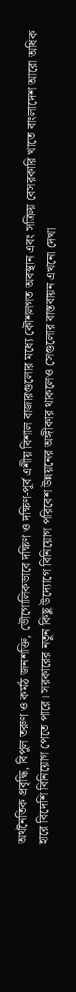অর্থনৈতিক প্রবৃদ্ধি, বিপুল তরুণ ও কর্মঠ জনশক্তি, ভৌগোলিকভাবে দক্ষিণ ও দক্ষিণ-পূর্ব এশীয় বিশাল বাজারগুলোর মধ্যে কৌশলগত অবস্থান এবং সক্রিয় বেসরকারি খাতে বাংলাদেশ আরো অধিক হারে বিদেশি বিনিয়োগ পেতে পারে। সরকারের নতুন কিছু উদ্যোগে বিনিয়োগ পরিবেশ উন্নয়নের অঙ্গীকার থাকলেও সেগুলোর বাস্তবায়ন এখনো দেখা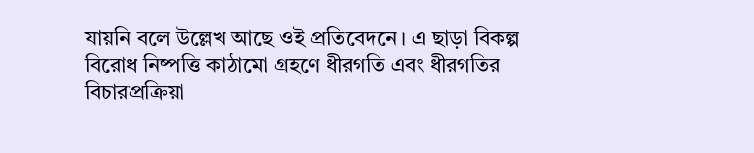যায়নি বলে উল্লেখ আছে ওই প্রতিবেদনে। এ ছাড়া বিকল্প বিরোধ নিষ্পত্তি কাঠামো গ্রহণে ধীরগতি এবং ধীরগতির বিচারপ্রক্রিয়া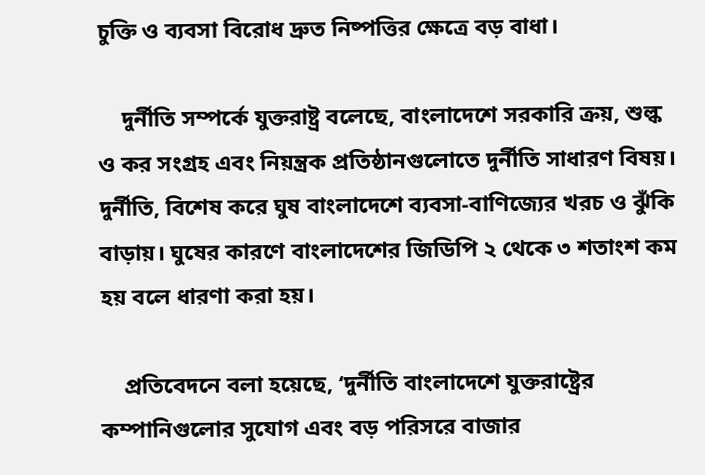চুক্তি ও ব্যবসা বিরোধ দ্রুত নিষ্পত্তির ক্ষেত্রে বড় বাধা।

    দুর্নীতি সম্পর্কে যুক্তরাষ্ট্র বলেছে, বাংলাদেশে সরকারি ক্রয়, শুল্ক ও কর সংগ্রহ এবং নিয়ন্ত্রক প্রতিষ্ঠানগুলোতে দুর্নীতি সাধারণ বিষয়। দুর্নীতি, বিশেষ করে ঘুষ বাংলাদেশে ব্যবসা-বাণিজ্যের খরচ ও ঝুঁকি বাড়ায়। ঘুষের কারণে বাংলাদেশের জিডিপি ২ থেকে ৩ শতাংশ কম হয় বলে ধারণা করা হয়।

    প্রতিবেদনে বলা হয়েছে, ‘দুর্নীতি বাংলাদেশে যুক্তরাষ্ট্রের কম্পানিগুলোর সুযোগ এবং বড় পরিসরে বাজার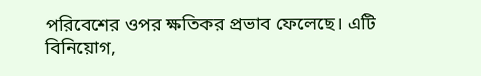পরিবেশের ওপর ক্ষতিকর প্রভাব ফেলেছে। এটি বিনিয়োগ,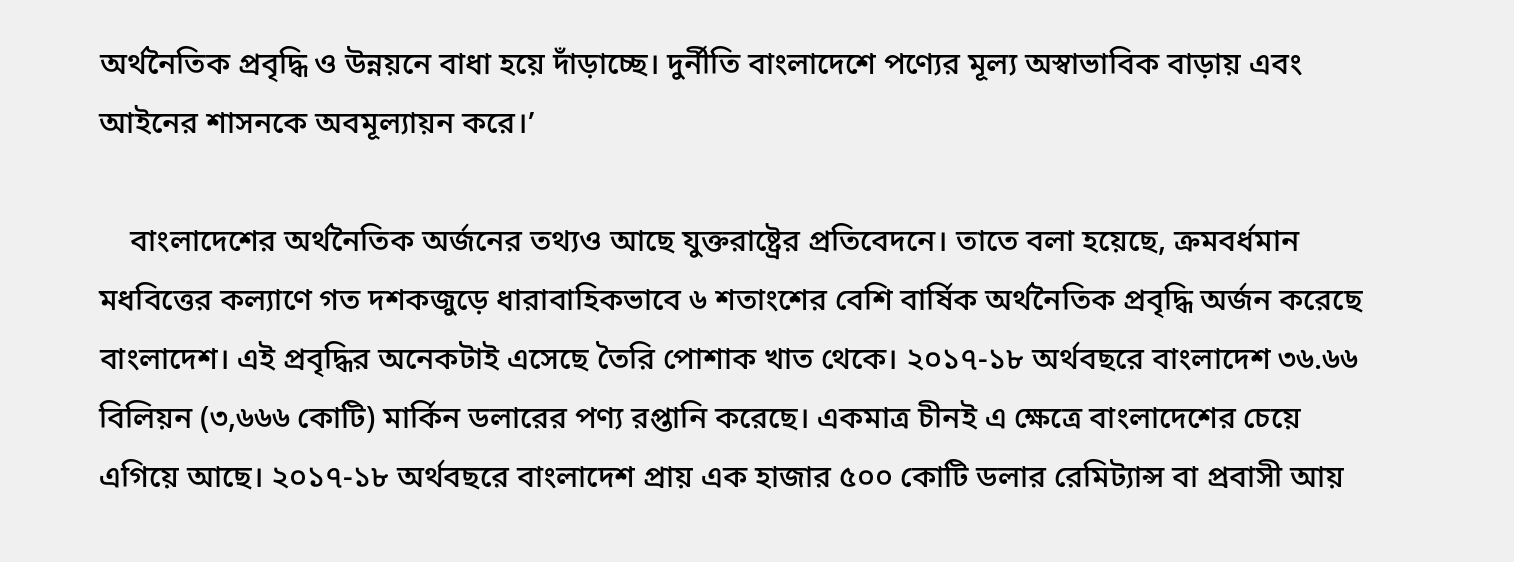অর্থনৈতিক প্রবৃদ্ধি ও উন্নয়নে বাধা হয়ে দাঁড়াচ্ছে। দুর্নীতি বাংলাদেশে পণ্যের মূল্য অস্বাভাবিক বাড়ায় এবং আইনের শাসনকে অবমূল্যায়ন করে।’

    বাংলাদেশের অর্থনৈতিক অর্জনের তথ্যও আছে যুক্তরাষ্ট্রের প্রতিবেদনে। তাতে বলা হয়েছে, ক্রমবর্ধমান মধবিত্তের কল্যাণে গত দশকজুড়ে ধারাবাহিকভাবে ৬ শতাংশের বেশি বার্ষিক অর্থনৈতিক প্রবৃদ্ধি অর্জন করেছে বাংলাদেশ। এই প্রবৃদ্ধির অনেকটাই এসেছে তৈরি পোশাক খাত থেকে। ২০১৭-১৮ অর্থবছরে বাংলাদেশ ৩৬.৬৬ বিলিয়ন (৩,৬৬৬ কোটি) মার্কিন ডলারের পণ্য রপ্তানি করেছে। একমাত্র চীনই এ ক্ষেত্রে বাংলাদেশের চেয়ে এগিয়ে আছে। ২০১৭-১৮ অর্থবছরে বাংলাদেশ প্রায় এক হাজার ৫০০ কোটি ডলার রেমিট্যান্স বা প্রবাসী আয়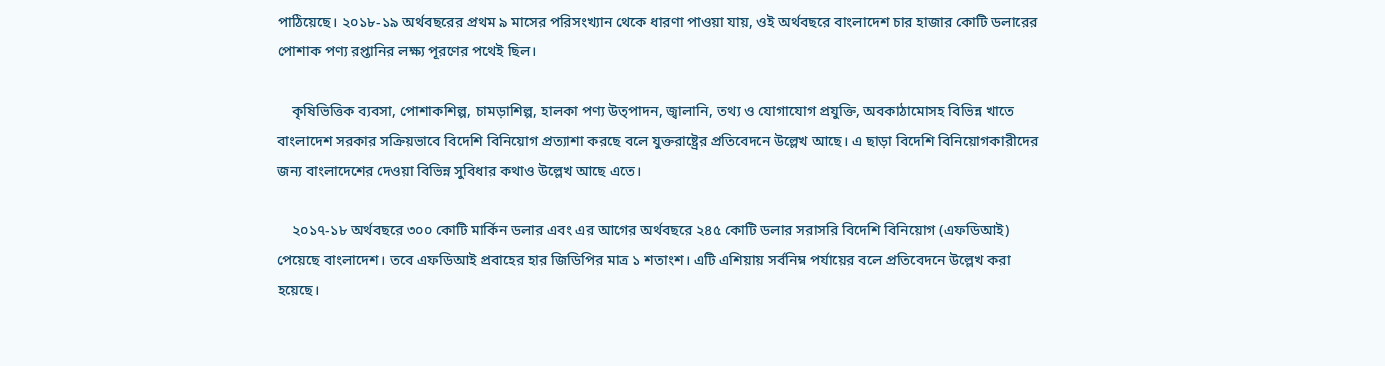পাঠিয়েছে। ২০১৮-১৯ অর্থবছরের প্রথম ৯ মাসের পরিসংখ্যান থেকে ধারণা পাওয়া যায়, ওই অর্থবছরে বাংলাদেশ চার হাজার কোটি ডলারের পোশাক পণ্য রপ্তানির লক্ষ্য পূরণের পথেই ছিল।

    কৃষিভিত্তিক ব্যবসা, পোশাকশিল্প, চামড়াশিল্প, হালকা পণ্য উত্পাদন, জ্বালানি, তথ্য ও যোগাযোগ প্রযুক্তি, অবকাঠামোসহ বিভিন্ন খাতে বাংলাদেশ সরকার সক্রিয়ভাবে বিদেশি বিনিয়োগ প্রত্যাশা করছে বলে যুক্তরাষ্ট্রের প্রতিবেদনে উল্লেখ আছে। এ ছাড়া বিদেশি বিনিয়োগকারীদের জন্য বাংলাদেশের দেওয়া বিভিন্ন সুবিধার কথাও উল্লেখ আছে এতে।

    ২০১৭-১৮ অর্থবছরে ৩০০ কোটি মার্কিন ডলার এবং এর আগের অর্থবছরে ২৪৫ কোটি ডলার সরাসরি বিদেশি বিনিয়োগ (এফডিআই) পেয়েছে বাংলাদেশ। তবে এফডিআই প্রবাহের হার জিডিপির মাত্র ১ শতাংশ। এটি এশিয়ায় সর্বনিম্ন পর্যায়ের বলে প্রতিবেদনে উল্লেখ করা হয়েছে।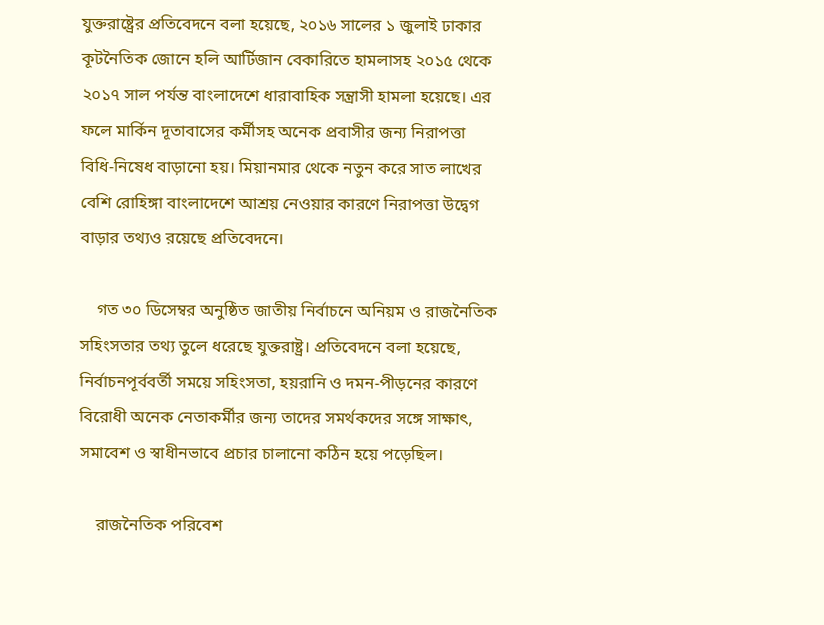যুক্তরাষ্ট্রের প্রতিবেদনে বলা হয়েছে, ২০১৬ সালের ১ জুলাই ঢাকার কূটনৈতিক জোনে হলি আর্টিজান বেকারিতে হামলাসহ ২০১৫ থেকে ২০১৭ সাল পর্যন্ত বাংলাদেশে ধারাবাহিক সন্ত্রাসী হামলা হয়েছে। এর ফলে মার্কিন দূতাবাসের কর্মীসহ অনেক প্রবাসীর জন্য নিরাপত্তা বিধি-নিষেধ বাড়ানো হয়। মিয়ানমার থেকে নতুন করে সাত লাখের বেশি রোহিঙ্গা বাংলাদেশে আশ্রয় নেওয়ার কারণে নিরাপত্তা উদ্বেগ বাড়ার তথ্যও রয়েছে প্রতিবেদনে।

    গত ৩০ ডিসেম্বর অনুষ্ঠিত জাতীয় নির্বাচনে অনিয়ম ও রাজনৈতিক সহিংসতার তথ্য তুলে ধরেছে যুক্তরাষ্ট্র। প্রতিবেদনে বলা হয়েছে, নির্বাচনপূর্ববর্তী সময়ে সহিংসতা, হয়রানি ও দমন-পীড়নের কারণে বিরোধী অনেক নেতাকর্মীর জন্য তাদের সমর্থকদের সঙ্গে সাক্ষাৎ, সমাবেশ ও স্বাধীনভাবে প্রচার চালানো কঠিন হয়ে পড়েছিল।

    রাজনৈতিক পরিবেশ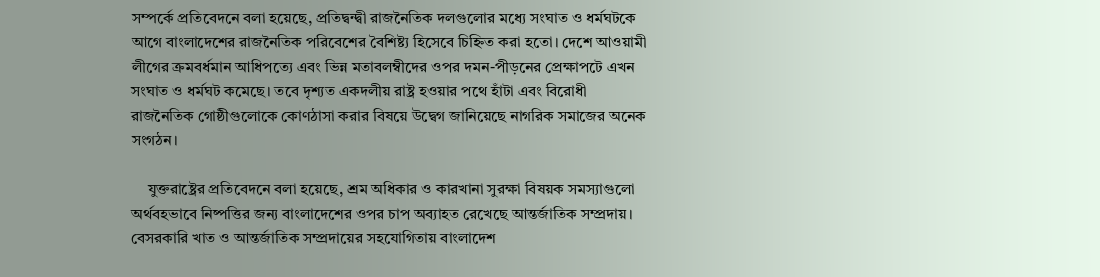সম্পর্কে প্রতিবেদনে বলা হয়েছে, প্রতিদ্বন্দ্বী রাজনৈতিক দলগুলোর মধ্যে সংঘাত ও ধর্মঘটকে আগে বাংলাদেশের রাজনৈতিক পরিবেশের বৈশিষ্ট্য হিসেবে চিহ্নিত করা হতো। দেশে আওয়ামী লীগের ক্রমবর্ধমান আধিপত্যে এবং ভিন্ন মতাবলম্বীদের ওপর দমন-পীড়নের প্রেক্ষাপটে এখন সংঘাত ও ধর্মঘট কমেছে। তবে দৃশ্যত একদলীয় রাষ্ট্র হওয়ার পথে হাঁটা এবং বিরোধী রাজনৈতিক গোষ্ঠীগুলোকে কোণঠাসা করার বিষয়ে উদ্বেগ জানিয়েছে নাগরিক সমাজের অনেক সংগঠন।

    যুক্তরাষ্ট্রের প্রতিবেদনে বলা হয়েছে, শ্রম অধিকার ও কারখানা সুরক্ষা বিষয়ক সমস্যাগুলো অর্থবহভাবে নিষ্পত্তির জন্য বাংলাদেশের ওপর চাপ অব্যাহত রেখেছে আন্তর্জাতিক সম্প্রদায়। বেসরকারি খাত ও আন্তর্জাতিক সম্প্রদায়ের সহযোগিতায় বাংলাদেশ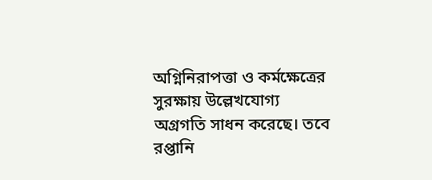অগ্নিনিরাপত্তা ও কর্মক্ষেত্রের সুরক্ষায় উল্লেখযোগ্য অগ্রগতি সাধন করেছে। তবে রপ্তানি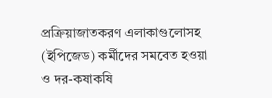প্রক্রিয়াজাতকরণ এলাকাগুলোসহ (ইপিজেড) কর্মীদের সমবেত হওয়া ও দর-কষাকষি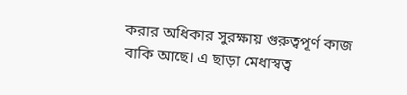করার অধিকার সুরক্ষায় গুরুত্বপূর্ণ কাজ বাকি আছে। এ ছাড়া মেধাস্বত্ব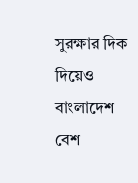সুরক্ষার দিক দিয়েও বাংলাদেশ বেশ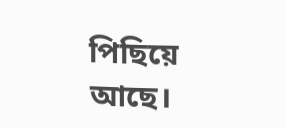পিছিয়ে আছে।